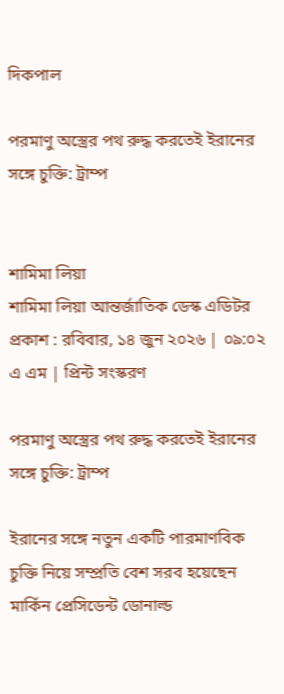দিকপাল

পরমাণু অস্ত্রের পথ রুদ্ধ করতেই ইরানের সঙ্গে চুক্তি: ট্রাম্প


শামিমা লিয়া
শামিমা লিয়া আন্তর্জাতিক ডেস্ক এডিটর
প্রকাশ : রবিবার, ১৪ জুন ২০২৬ | ০৯:০২ এ এম | প্রিন্ট সংস্করণ

পরমাণু অস্ত্রের পথ রুদ্ধ করতেই ইরানের সঙ্গে চুক্তি: ট্রাম্প

ইরানের সঙ্গে নতুন একটি পারমাণবিক চুক্তি নিয়ে সম্প্রতি বেশ সরব হয়েছেন মার্কিন প্রেসিডেন্ট ডোনাল্ড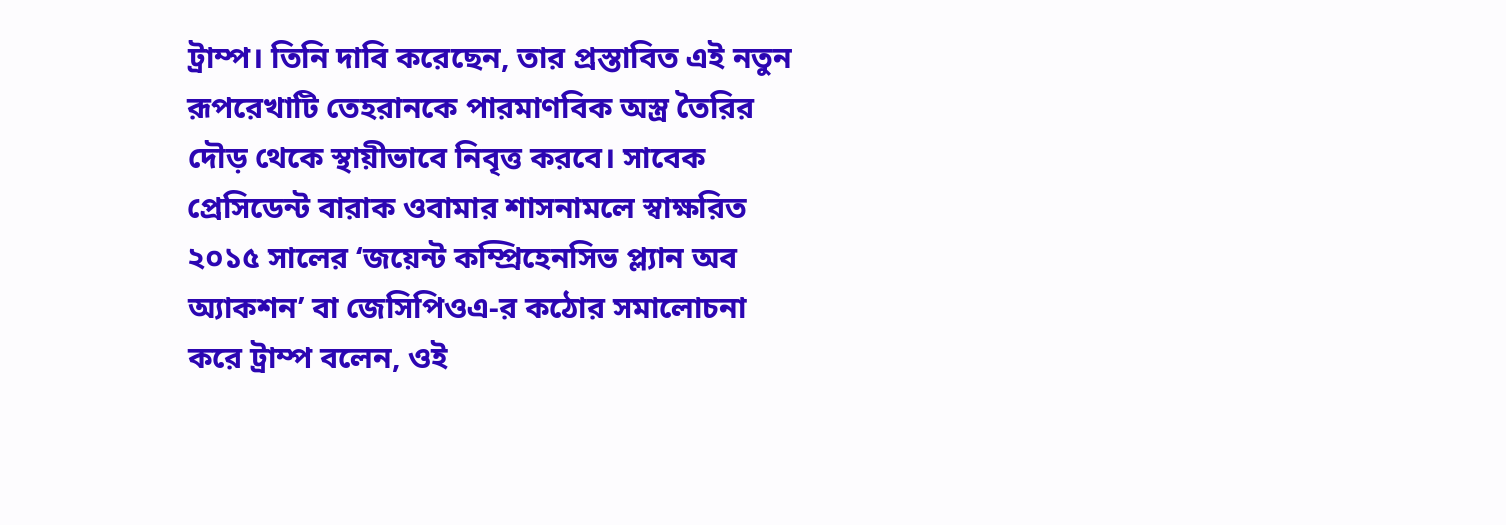ট্রাম্প। তিনি দাবি করেছেন, তার প্রস্তাবিত এই নতুন রূপরেখাটি তেহরানকে পারমাণবিক অস্ত্র তৈরির দৌড় থেকে স্থায়ীভাবে নিবৃত্ত করবে। সাবেক প্রেসিডেন্ট বারাক ওবামার শাসনামলে স্বাক্ষরিত ২০১৫ সালের ‘জয়েন্ট কম্প্রিহেনসিভ প্ল্যান অব অ্যাকশন’ বা জেসিপিওএ-র কঠোর সমালোচনা করে ট্রাম্প বলেন, ওই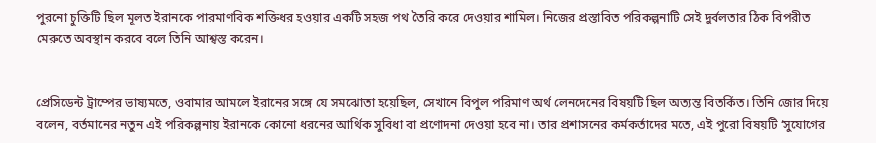পুরনো চুক্তিটি ছিল মূলত ইরানকে পারমাণবিক শক্তিধর হওয়ার একটি সহজ পথ তৈরি করে দেওয়ার শামিল। নিজের প্রস্তাবিত পরিকল্পনাটি সেই দুর্বলতার ঠিক বিপরীত মেরুতে অবস্থান করবে বলে তিনি আশ্বস্ত করেন।


প্রেসিডেন্ট ট্রাম্পের ভাষ্যমতে, ওবামার আমলে ইরানের সঙ্গে যে সমঝোতা হয়েছিল, সেখানে বিপুল পরিমাণ অর্থ লেনদেনের বিষয়টি ছিল অত্যন্ত বিতর্কিত। তিনি জোর দিয়ে বলেন, বর্তমানের নতুন এই পরিকল্পনায় ইরানকে কোনো ধরনের আর্থিক সুবিধা বা প্রণোদনা দেওয়া হবে না। তার প্রশাসনের কর্মকর্তাদের মতে, এই পুরো বিষয়টি ‘সুযোগের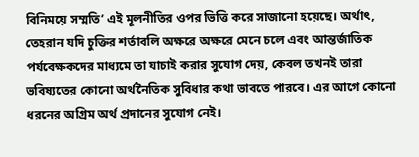বিনিময়ে সম্মতি’ এই মূলনীতির ওপর ভিত্তি করে সাজানো হয়েছে। অর্থাৎ, তেহরান যদি চুক্তির শর্তাবলি অক্ষরে অক্ষরে মেনে চলে এবং আন্তর্জাতিক পর্যবেক্ষকদের মাধ্যমে তা যাচাই করার সুযোগ দেয়, কেবল তখনই তারা ভবিষ্যতের কোনো অর্থনৈতিক সুবিধার কথা ভাবতে পারবে। এর আগে কোনো ধরনের অগ্রিম অর্থ প্রদানের সুযোগ নেই।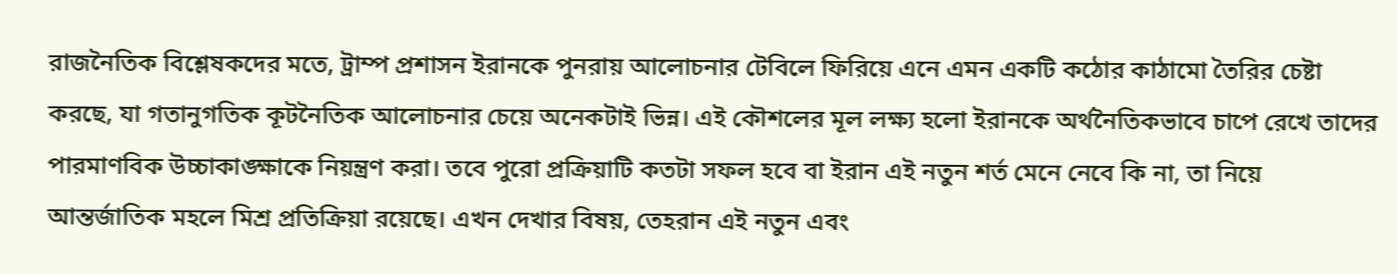রাজনৈতিক বিশ্লেষকদের মতে, ট্রাম্প প্রশাসন ইরানকে পুনরায় আলোচনার টেবিলে ফিরিয়ে এনে এমন একটি কঠোর কাঠামো তৈরির চেষ্টা করছে, যা গতানুগতিক কূটনৈতিক আলোচনার চেয়ে অনেকটাই ভিন্ন। এই কৌশলের মূল লক্ষ্য হলো ইরানকে অর্থনৈতিকভাবে চাপে রেখে তাদের পারমাণবিক উচ্চাকাঙ্ক্ষাকে নিয়ন্ত্রণ করা। তবে পুরো প্রক্রিয়াটি কতটা সফল হবে বা ইরান এই নতুন শর্ত মেনে নেবে কি না, তা নিয়ে আন্তর্জাতিক মহলে মিশ্র প্রতিক্রিয়া রয়েছে। এখন দেখার বিষয়, তেহরান এই নতুন এবং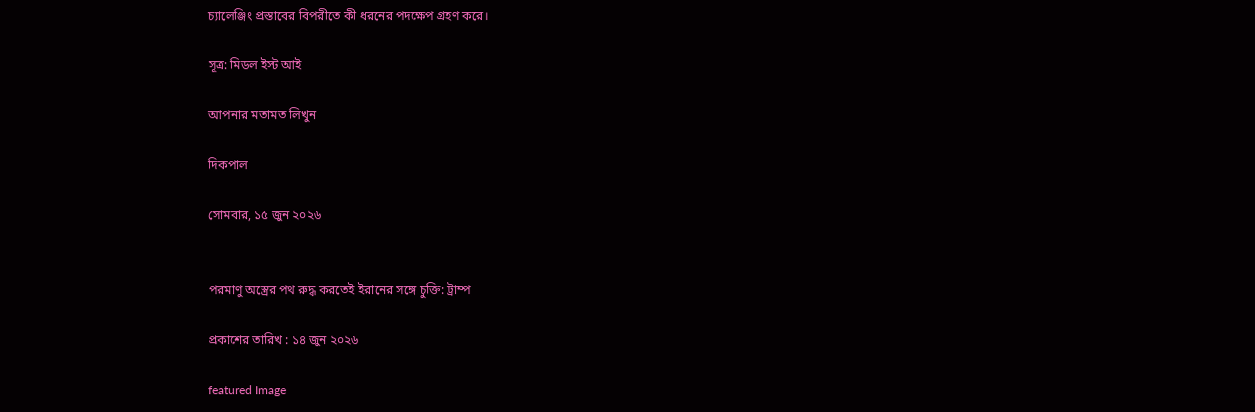চ্যালেঞ্জিং প্রস্তাবের বিপরীতে কী ধরনের পদক্ষেপ গ্রহণ করে।

সূত্র: মিডল ইস্ট আই

আপনার মতামত লিখুন

দিকপাল

সোমবার, ১৫ জুন ২০২৬


পরমাণু অস্ত্রের পথ রুদ্ধ করতেই ইরানের সঙ্গে চুক্তি: ট্রাম্প

প্রকাশের তারিখ : ১৪ জুন ২০২৬

featured Image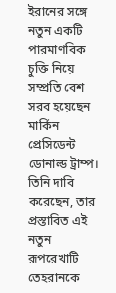ইরানের সঙ্গে নতুন একটি পারমাণবিক চুক্তি নিয়ে সম্প্রতি বেশ সরব হয়েছেন মার্কিন প্রেসিডেন্ট ডোনাল্ড ট্রাম্প। তিনি দাবি করেছেন, তার প্রস্তাবিত এই নতুন রূপরেখাটি তেহরানকে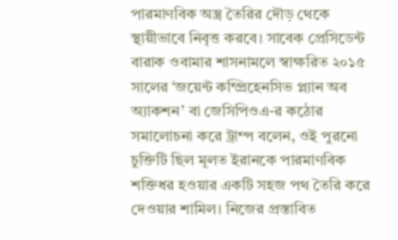পারমাণবিক অস্ত্র তৈরির দৌড় থেকে স্থায়ীভাবে নিবৃত্ত করবে। সাবেক প্রেসিডেন্ট বারাক ওবামার শাসনামলে স্বাক্ষরিত ২০১৫ সালের ‘জয়েন্ট কম্প্রিহেনসিভ প্ল্যান অব অ্যাকশন’ বা জেসিপিওএ-র কঠোর সমালোচনা করে ট্রাম্প বলেন, ওই পুরনো চুক্তিটি ছিল মূলত ইরানকে পারমাণবিক শক্তিধর হওয়ার একটি সহজ পথ তৈরি করে দেওয়ার শামিল। নিজের প্রস্তাবিত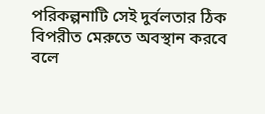পরিকল্পনাটি সেই দুর্বলতার ঠিক বিপরীত মেরুতে অবস্থান করবে বলে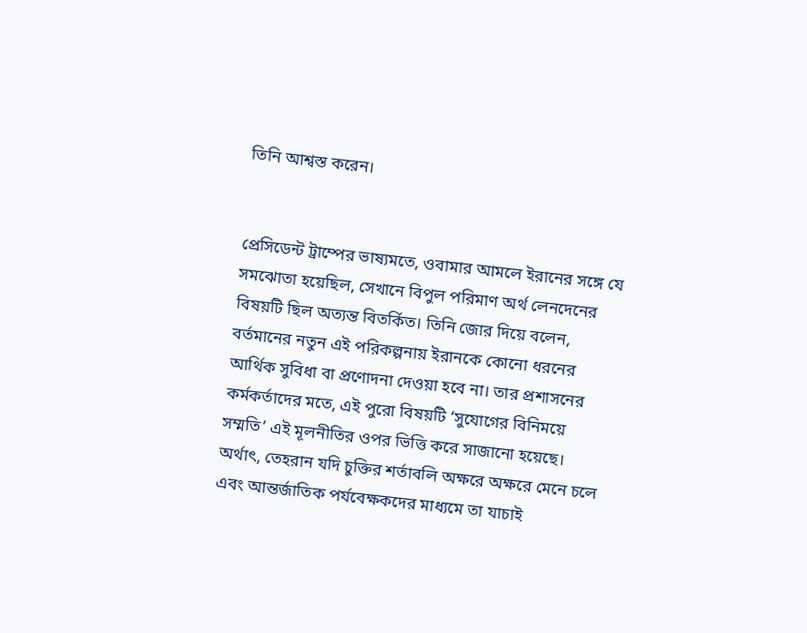তিনি আশ্বস্ত করেন।


প্রেসিডেন্ট ট্রাম্পের ভাষ্যমতে, ওবামার আমলে ইরানের সঙ্গে যে সমঝোতা হয়েছিল, সেখানে বিপুল পরিমাণ অর্থ লেনদেনের বিষয়টি ছিল অত্যন্ত বিতর্কিত। তিনি জোর দিয়ে বলেন, বর্তমানের নতুন এই পরিকল্পনায় ইরানকে কোনো ধরনের আর্থিক সুবিধা বা প্রণোদনা দেওয়া হবে না। তার প্রশাসনের কর্মকর্তাদের মতে, এই পুরো বিষয়টি ‘সুযোগের বিনিময়ে সম্মতি’ এই মূলনীতির ওপর ভিত্তি করে সাজানো হয়েছে। অর্থাৎ, তেহরান যদি চুক্তির শর্তাবলি অক্ষরে অক্ষরে মেনে চলে এবং আন্তর্জাতিক পর্যবেক্ষকদের মাধ্যমে তা যাচাই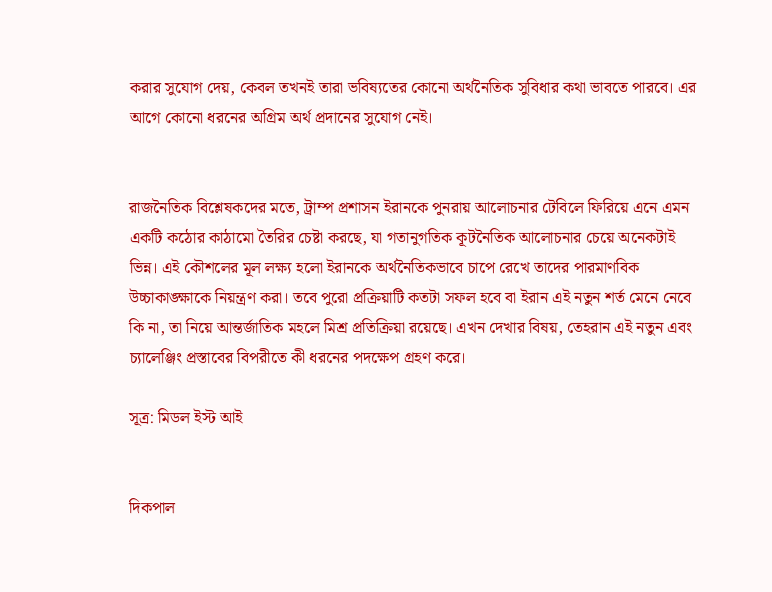করার সুযোগ দেয়, কেবল তখনই তারা ভবিষ্যতের কোনো অর্থনৈতিক সুবিধার কথা ভাবতে পারবে। এর আগে কোনো ধরনের অগ্রিম অর্থ প্রদানের সুযোগ নেই।


রাজনৈতিক বিশ্লেষকদের মতে, ট্রাম্প প্রশাসন ইরানকে পুনরায় আলোচনার টেবিলে ফিরিয়ে এনে এমন একটি কঠোর কাঠামো তৈরির চেষ্টা করছে, যা গতানুগতিক কূটনৈতিক আলোচনার চেয়ে অনেকটাই ভিন্ন। এই কৌশলের মূল লক্ষ্য হলো ইরানকে অর্থনৈতিকভাবে চাপে রেখে তাদের পারমাণবিক উচ্চাকাঙ্ক্ষাকে নিয়ন্ত্রণ করা। তবে পুরো প্রক্রিয়াটি কতটা সফল হবে বা ইরান এই নতুন শর্ত মেনে নেবে কি না, তা নিয়ে আন্তর্জাতিক মহলে মিশ্র প্রতিক্রিয়া রয়েছে। এখন দেখার বিষয়, তেহরান এই নতুন এবং চ্যালেঞ্জিং প্রস্তাবের বিপরীতে কী ধরনের পদক্ষেপ গ্রহণ করে।

সূত্র: মিডল ইস্ট আই


দিকপাল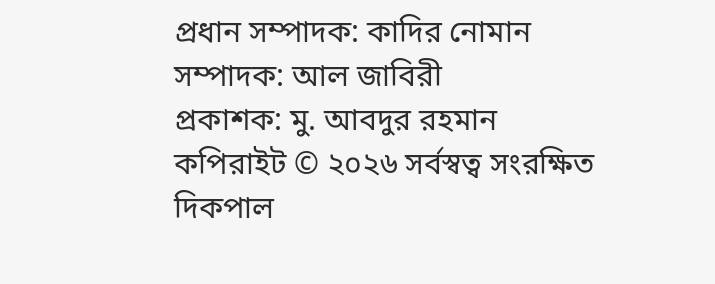প্রধান সম্পাদক: কাদির নোমান
সম্পাদক: আল জাবিরী
প্রকাশক: মু. আবদুর রহমান
কপিরাইট © ২০২৬ সর্বস্বত্ব সংরক্ষিত দিকপাল